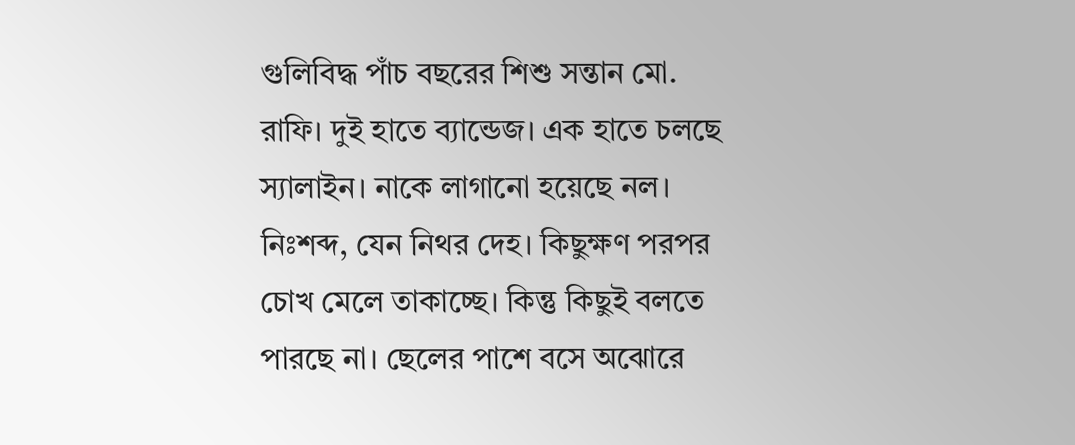গুলিবিদ্ধ পাঁচ বছরের শিশু সন্তান মো. রাফি। দুই হাতে ব্যান্ডেজ। এক হাতে চলছে স্যালাইন। নাকে লাগানো হয়েছে নল। নিঃশব্দ, যেন নিথর দেহ। কিছুক্ষণ পরপর চোখ মেলে তাকাচ্ছে। কিন্তু কিছুই বলতে পারছে না। ছেলের পাশে বসে অঝোরে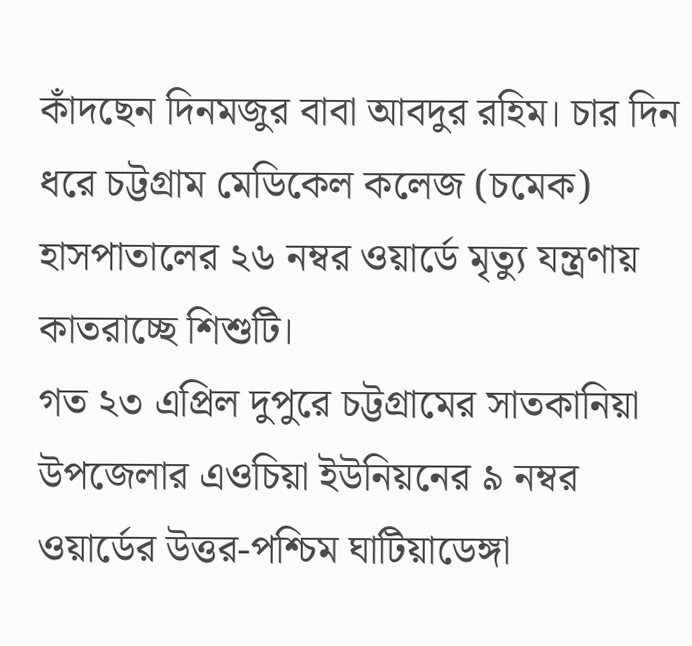কাঁদছেন দিনমজুর বাবা আবদুর রহিম। চার দিন ধরে চট্টগ্রাম মেডিকেল কলেজ (চমেক) হাসপাতালের ২৬ নম্বর ওয়ার্ডে মৃত্যু যন্ত্রণায় কাতরাচ্ছে শিশুটি।
গত ২৩ এপ্রিল দুপুরে চট্টগ্রামের সাতকানিয়া উপজেলার এওচিয়া ইউনিয়নের ৯ নম্বর ওয়ার্ডের উত্তর-পশ্চিম ঘাটিয়াডেঙ্গা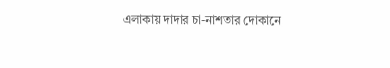এলাকায় দাদার চা-নাশতার দোকানে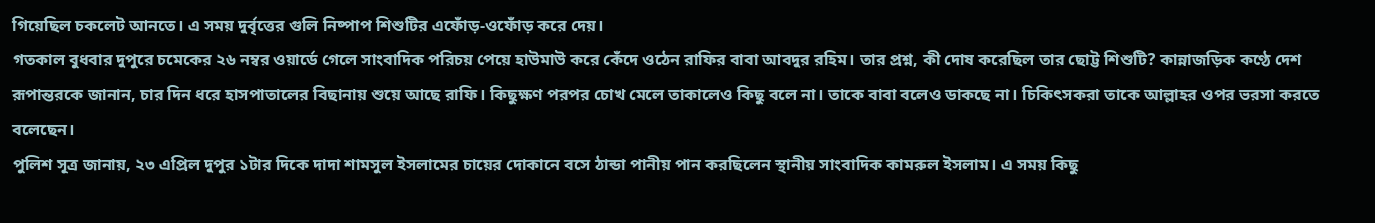গিয়েছিল চকলেট আনতে। এ সময় দুর্বৃত্তের গুলি নিষ্পাপ শিশুটির এফোঁড়-ওফোঁড় করে দেয়।
গতকাল বুধবার দুপুরে চমেকের ২৬ নম্বর ওয়ার্ডে গেলে সাংবাদিক পরিচয় পেয়ে হাউমাউ করে কেঁদে ওঠেন রাফির বাবা আবদুর রহিম। তার প্রশ্ন, কী দোষ করেছিল তার ছোট্ট শিশুটি? কান্নাজড়িক কণ্ঠে দেশ রূপান্তরকে জানান, চার দিন ধরে হাসপাতালের বিছানায় শুয়ে আছে রাফি। কিছুক্ষণ পরপর চোখ মেলে তাকালেও কিছু বলে না। তাকে বাবা বলেও ডাকছে না। চিকিৎসকরা তাকে আল্লাহর ওপর ভরসা করতে বলেছেন।
পুলিশ সূত্র জানায়, ২৩ এপ্রিল দুপুর ১টার দিকে দাদা শামসুল ইসলামের চায়ের দোকানে বসে ঠান্ডা পানীয় পান করছিলেন স্থানীয় সাংবাদিক কামরুল ইসলাম। এ সময় কিছু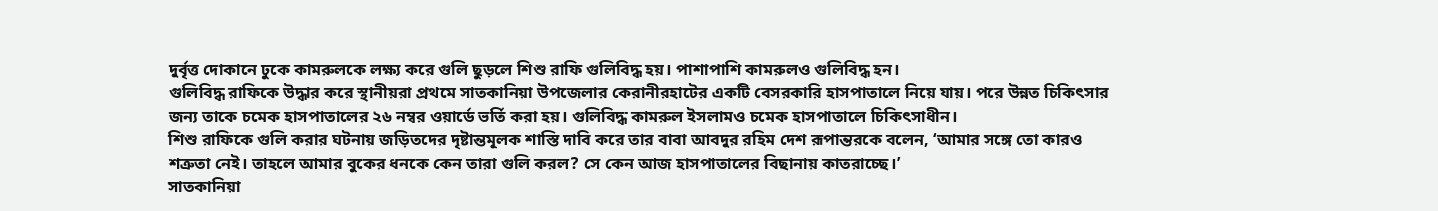দুর্বৃত্ত দোকানে ঢুকে কামরুলকে লক্ষ্য করে গুলি ছুড়লে শিশু রাফি গুলিবিদ্ধ হয়। পাশাপাশি কামরুলও গুলিবিদ্ধ হন।
গুলিবিদ্ধ রাফিকে উদ্ধার করে স্থানীয়রা প্রথমে সাতকানিয়া উপজেলার কেরানীরহাটের একটি বেসরকারি হাসপাতালে নিয়ে যায়। পরে উন্নত চিকিৎসার জন্য তাকে চমেক হাসপাতালের ২৬ নম্বর ওয়ার্ডে ভর্তি করা হয়। গুলিবিদ্ধ কামরুল ইসলামও চমেক হাসপাতালে চিকিৎসাধীন।
শিশু রাফিকে গুলি করার ঘটনায় জড়িতদের দৃষ্টান্তমূলক শাস্তি দাবি করে তার বাবা আবদুর রহিম দেশ রূপান্তরকে বলেন, ‘আমার সঙ্গে তো কারও শত্রুতা নেই। তাহলে আমার বুকের ধনকে কেন তারা গুলি করল? সে কেন আজ হাসপাতালের বিছানায় কাতরাচ্ছে।’
সাতকানিয়া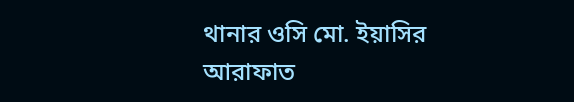থানার ওসি মো. ইয়াসির আরাফাত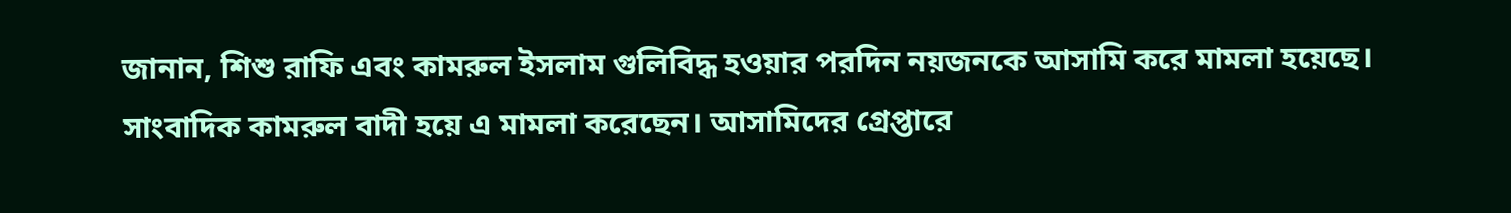জানান, শিশু রাফি এবং কামরুল ইসলাম গুলিবিদ্ধ হওয়ার পরদিন নয়জনকে আসামি করে মামলা হয়েছে। সাংবাদিক কামরুল বাদী হয়ে এ মামলা করেছেন। আসামিদের গ্রেপ্তারে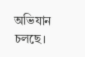অভিযান চলছে।